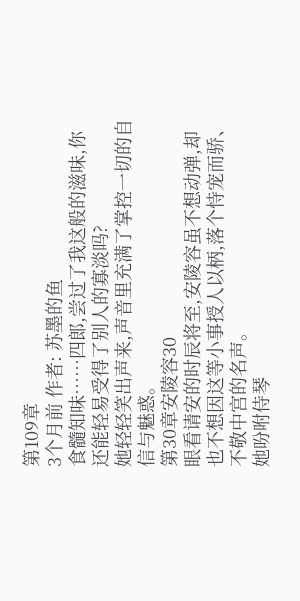第109章
3个月前 作者: 苏墨的鱼
食髓知味……四郎,尝过了我这般的滋味,你还能轻易受得了别人的寡淡吗?
她轻轻笑出声来,声音里充满了掌控一切的自信与魅惑。
第30章安陵容30
眼看请安的时辰将至,安陵容虽不想动弹,却也不想因这等小事授人以柄,落个恃宠而骄、不敬中宫的名声。
她吩咐侍琴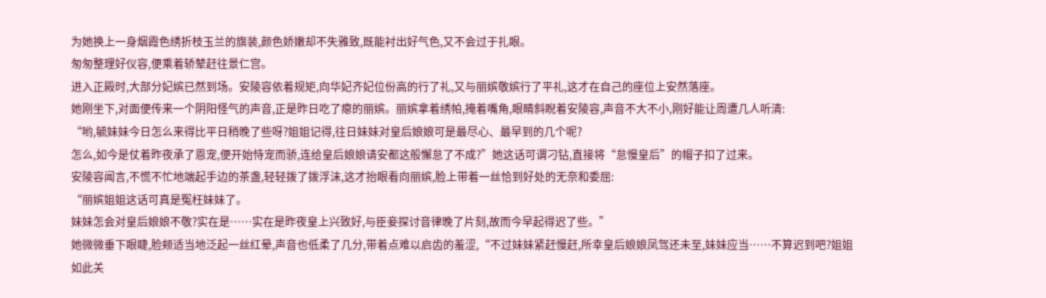为她换上一身烟霞色绣折枝玉兰的旗装,颜色娇嫩却不失雅致,既能衬出好气色,又不会过于扎眼。
匆匆整理好仪容,便乘着轿辇赶往景仁宫。
进入正殿时,大部分妃嫔已然到场。安陵容依着规矩,向华妃齐妃位份高的行了礼,又与丽嫔敬嫔行了平礼,这才在自己的座位上安然落座。
她刚坐下,对面便传来一个阴阳怪气的声音,正是昨日吃了瘪的丽嫔。丽嫔拿着绣帕,掩着嘴角,眼睛斜睨着安陵容,声音不大不小,刚好能让周遭几人听清:
“哟,毓妹妹今日怎么来得比平日稍晚了些呀?姐姐记得,往日妹妹对皇后娘娘可是最尽心、最早到的几个呢?
怎么,如今是仗着昨夜承了恩宠,便开始恃宠而骄,连给皇后娘娘请安都这般懈怠了不成?”她这话可谓刁钻,直接将“怠慢皇后”的帽子扣了过来。
安陵容闻言,不慌不忙地端起手边的茶盏,轻轻拨了拨浮沫,这才抬眼看向丽嫔,脸上带着一丝恰到好处的无奈和委屈:
“丽嫔姐姐这话可真是冤枉妹妹了。
妹妹怎会对皇后娘娘不敬?实在是……实在是昨夜皇上兴致好,与臣妾探讨音律晚了片刻,故而今早起得迟了些。”
她微微垂下眼睫,脸颊适当地泛起一丝红晕,声音也低柔了几分,带着点难以启齿的羞涩,“不过妹妹紧赶慢赶,所幸皇后娘娘凤驾还未至,妹妹应当……不算迟到吧?姐姐如此关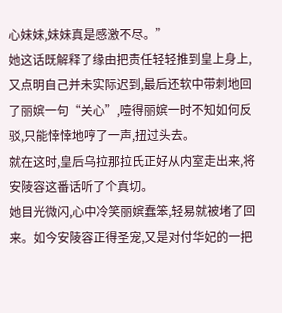心妹妹,妹妹真是感激不尽。”
她这话既解释了缘由把责任轻轻推到皇上身上,又点明自己并未实际迟到,最后还软中带刺地回了丽嫔一句“关心”,噎得丽嫔一时不知如何反驳,只能悻悻地哼了一声,扭过头去。
就在这时,皇后乌拉那拉氏正好从内室走出来,将安陵容这番话听了个真切。
她目光微闪,心中冷笑丽嫔蠢笨,轻易就被堵了回来。如今安陵容正得圣宠,又是对付华妃的一把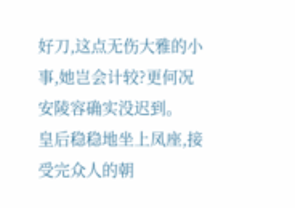好刀,这点无伤大雅的小事,她岂会计较?更何况安陵容确实没迟到。
皇后稳稳地坐上凤座,接受完众人的朝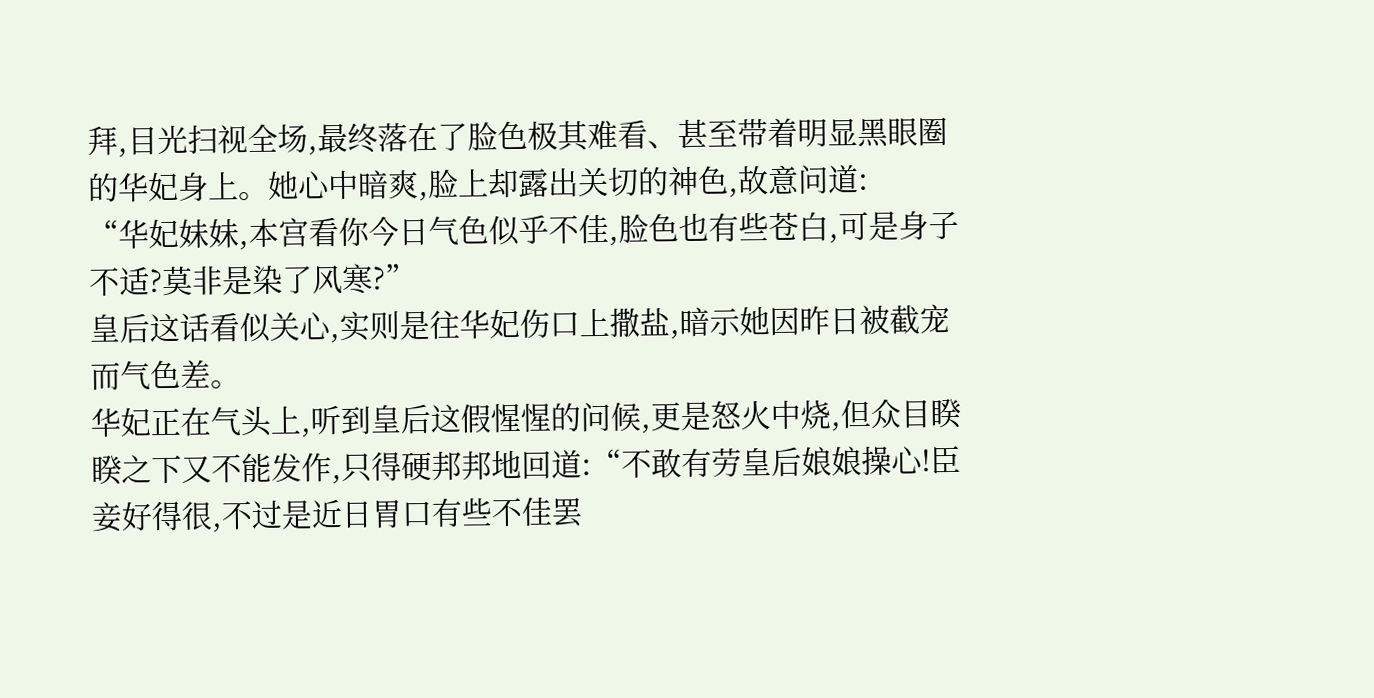拜,目光扫视全场,最终落在了脸色极其难看、甚至带着明显黑眼圈的华妃身上。她心中暗爽,脸上却露出关切的神色,故意问道:
“华妃妹妹,本宫看你今日气色似乎不佳,脸色也有些苍白,可是身子不适?莫非是染了风寒?”
皇后这话看似关心,实则是往华妃伤口上撒盐,暗示她因昨日被截宠而气色差。
华妃正在气头上,听到皇后这假惺惺的问候,更是怒火中烧,但众目睽睽之下又不能发作,只得硬邦邦地回道:“不敢有劳皇后娘娘操心!臣妾好得很,不过是近日胃口有些不佳罢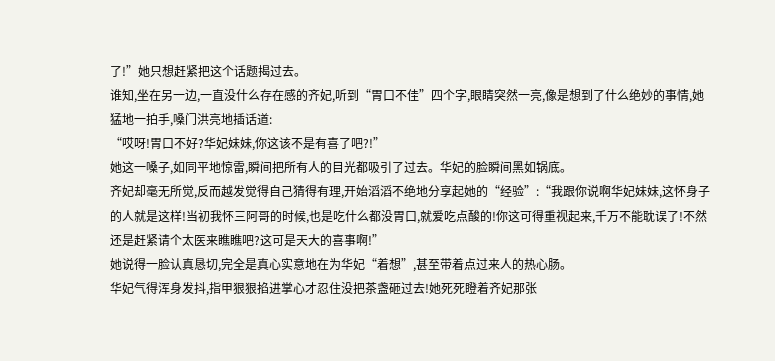了!”她只想赶紧把这个话题揭过去。
谁知,坐在另一边,一直没什么存在感的齐妃,听到“胃口不佳”四个字,眼睛突然一亮,像是想到了什么绝妙的事情,她猛地一拍手,嗓门洪亮地插话道:
“哎呀!胃口不好?华妃妹妹,你这该不是有喜了吧?!”
她这一嗓子,如同平地惊雷,瞬间把所有人的目光都吸引了过去。华妃的脸瞬间黑如锅底。
齐妃却毫无所觉,反而越发觉得自己猜得有理,开始滔滔不绝地分享起她的“经验”:“我跟你说啊华妃妹妹,这怀身子的人就是这样!当初我怀三阿哥的时候,也是吃什么都没胃口,就爱吃点酸的!你这可得重视起来,千万不能耽误了!不然还是赶紧请个太医来瞧瞧吧?这可是天大的喜事啊!”
她说得一脸认真恳切,完全是真心实意地在为华妃“着想”,甚至带着点过来人的热心肠。
华妃气得浑身发抖,指甲狠狠掐进掌心才忍住没把茶盏砸过去!她死死瞪着齐妃那张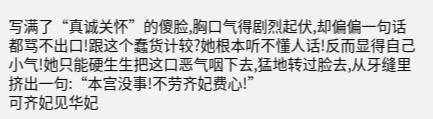写满了“真诚关怀”的傻脸,胸口气得剧烈起伏,却偏偏一句话都骂不出口!跟这个蠢货计较?她根本听不懂人话!反而显得自己小气!她只能硬生生把这口恶气咽下去,猛地转过脸去,从牙缝里挤出一句:“本宫没事!不劳齐妃费心!”
可齐妃见华妃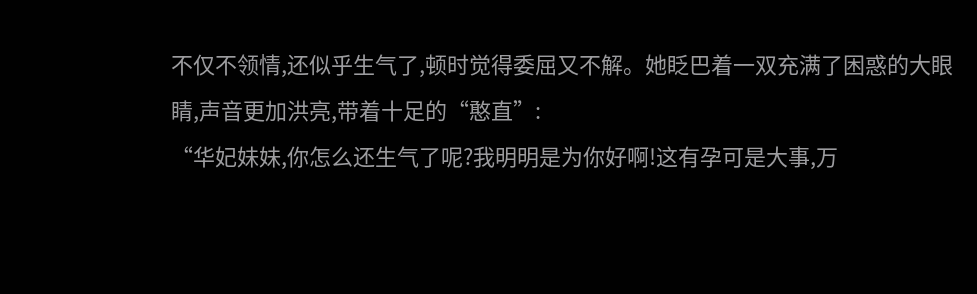不仅不领情,还似乎生气了,顿时觉得委屈又不解。她眨巴着一双充满了困惑的大眼睛,声音更加洪亮,带着十足的“憨直”:
“华妃妹妹,你怎么还生气了呢?我明明是为你好啊!这有孕可是大事,万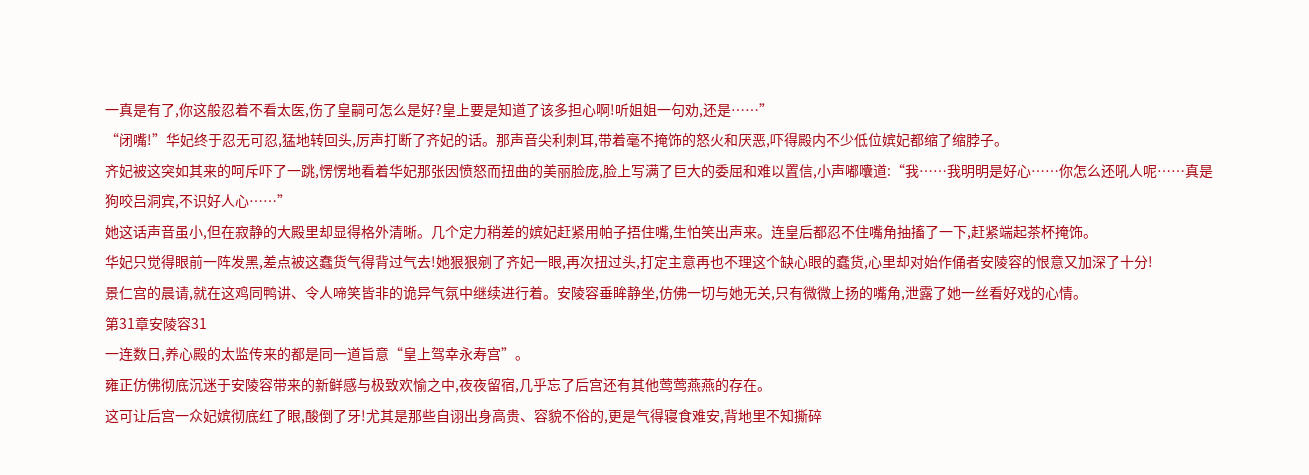一真是有了,你这般忍着不看太医,伤了皇嗣可怎么是好?皇上要是知道了该多担心啊!听姐姐一句劝,还是……”
“闭嘴!”华妃终于忍无可忍,猛地转回头,厉声打断了齐妃的话。那声音尖利刺耳,带着毫不掩饰的怒火和厌恶,吓得殿内不少低位嫔妃都缩了缩脖子。
齐妃被这突如其来的呵斥吓了一跳,愣愣地看着华妃那张因愤怒而扭曲的美丽脸庞,脸上写满了巨大的委屈和难以置信,小声嘟囔道:“我……我明明是好心……你怎么还吼人呢……真是狗咬吕洞宾,不识好人心……”
她这话声音虽小,但在寂静的大殿里却显得格外清晰。几个定力稍差的嫔妃赶紧用帕子捂住嘴,生怕笑出声来。连皇后都忍不住嘴角抽搐了一下,赶紧端起茶杯掩饰。
华妃只觉得眼前一阵发黑,差点被这蠢货气得背过气去!她狠狠剜了齐妃一眼,再次扭过头,打定主意再也不理这个缺心眼的蠢货,心里却对始作俑者安陵容的恨意又加深了十分!
景仁宫的晨请,就在这鸡同鸭讲、令人啼笑皆非的诡异气氛中继续进行着。安陵容垂眸静坐,仿佛一切与她无关,只有微微上扬的嘴角,泄露了她一丝看好戏的心情。
第31章安陵容31
一连数日,养心殿的太监传来的都是同一道旨意“皇上驾幸永寿宫”。
雍正仿佛彻底沉迷于安陵容带来的新鲜感与极致欢愉之中,夜夜留宿,几乎忘了后宫还有其他莺莺燕燕的存在。
这可让后宫一众妃嫔彻底红了眼,酸倒了牙!尤其是那些自诩出身高贵、容貌不俗的,更是气得寝食难安,背地里不知撕碎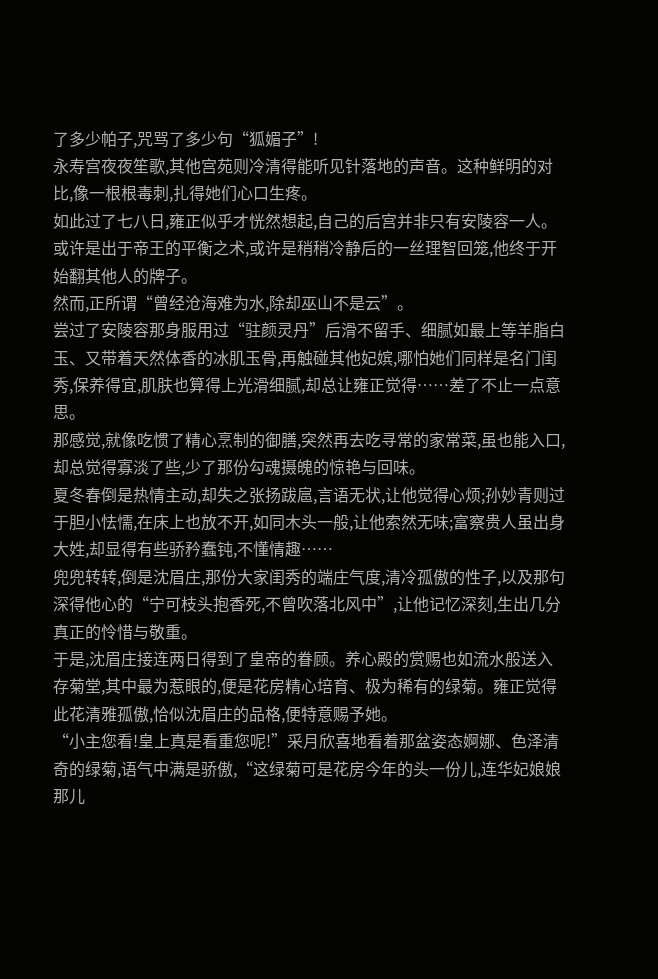了多少帕子,咒骂了多少句“狐媚子”!
永寿宫夜夜笙歌,其他宫苑则冷清得能听见针落地的声音。这种鲜明的对比,像一根根毒刺,扎得她们心口生疼。
如此过了七八日,雍正似乎才恍然想起,自己的后宫并非只有安陵容一人。或许是出于帝王的平衡之术,或许是稍稍冷静后的一丝理智回笼,他终于开始翻其他人的牌子。
然而,正所谓“曾经沧海难为水,除却巫山不是云”。
尝过了安陵容那身服用过“驻颜灵丹”后滑不留手、细腻如最上等羊脂白玉、又带着天然体香的冰肌玉骨,再触碰其他妃嫔,哪怕她们同样是名门闺秀,保养得宜,肌肤也算得上光滑细腻,却总让雍正觉得……差了不止一点意思。
那感觉,就像吃惯了精心烹制的御膳,突然再去吃寻常的家常菜,虽也能入口,却总觉得寡淡了些,少了那份勾魂摄魄的惊艳与回味。
夏冬春倒是热情主动,却失之张扬跋扈,言语无状,让他觉得心烦;孙妙青则过于胆小怯懦,在床上也放不开,如同木头一般,让他索然无味;富察贵人虽出身大姓,却显得有些骄矜蠢钝,不懂情趣……
兜兜转转,倒是沈眉庄,那份大家闺秀的端庄气度,清冷孤傲的性子,以及那句深得他心的“宁可枝头抱香死,不曾吹落北风中”,让他记忆深刻,生出几分真正的怜惜与敬重。
于是,沈眉庄接连两日得到了皇帝的眷顾。养心殿的赏赐也如流水般送入存菊堂,其中最为惹眼的,便是花房精心培育、极为稀有的绿菊。雍正觉得此花清雅孤傲,恰似沈眉庄的品格,便特意赐予她。
“小主您看!皇上真是看重您呢!”采月欣喜地看着那盆姿态婀娜、色泽清奇的绿菊,语气中满是骄傲,“这绿菊可是花房今年的头一份儿,连华妃娘娘那儿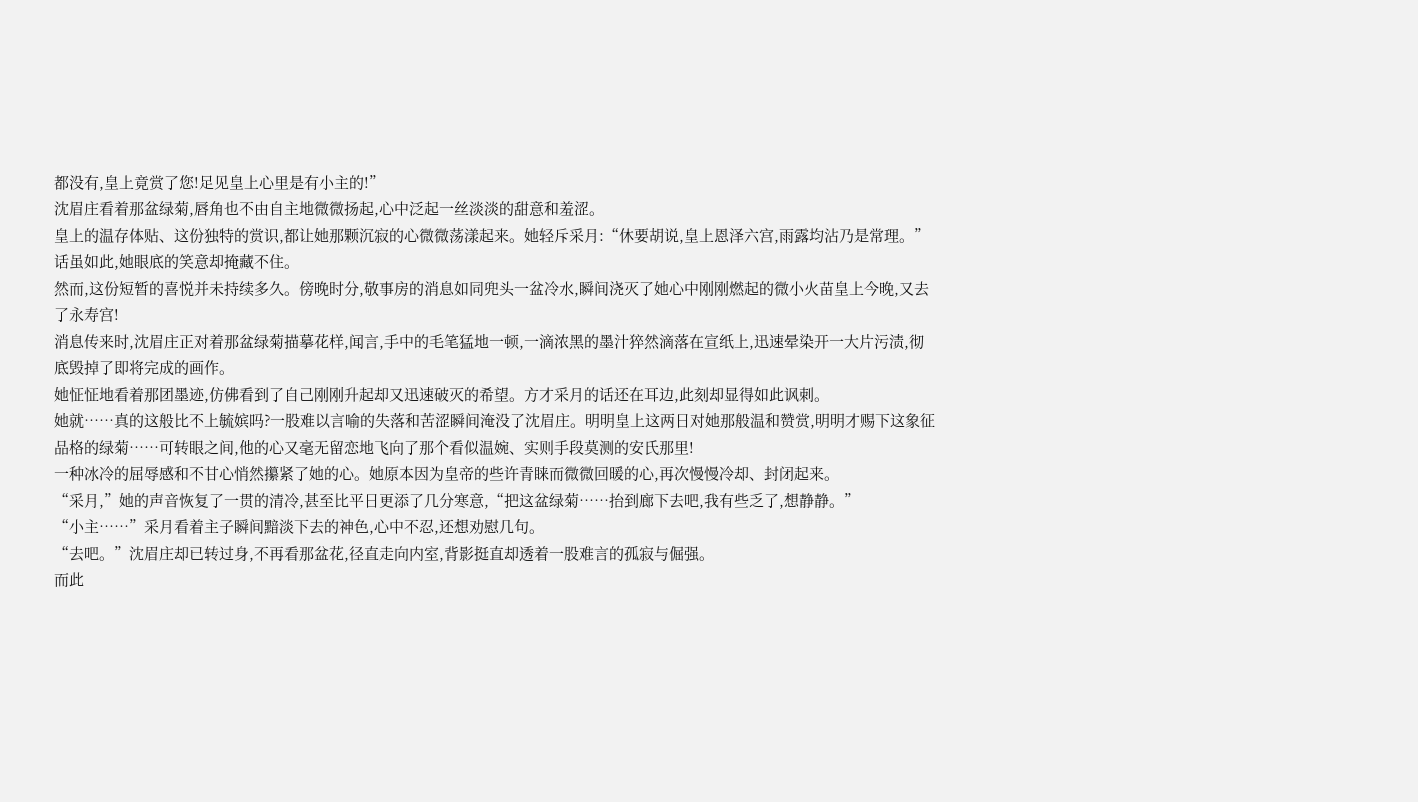都没有,皇上竟赏了您!足见皇上心里是有小主的!”
沈眉庄看着那盆绿菊,唇角也不由自主地微微扬起,心中泛起一丝淡淡的甜意和羞涩。
皇上的温存体贴、这份独特的赏识,都让她那颗沉寂的心微微荡漾起来。她轻斥采月:“休要胡说,皇上恩泽六宫,雨露均沾乃是常理。”话虽如此,她眼底的笑意却掩藏不住。
然而,这份短暂的喜悦并未持续多久。傍晚时分,敬事房的消息如同兜头一盆冷水,瞬间浇灭了她心中刚刚燃起的微小火苗皇上今晚,又去了永寿宫!
消息传来时,沈眉庄正对着那盆绿菊描摹花样,闻言,手中的毛笔猛地一顿,一滴浓黑的墨汁猝然滴落在宣纸上,迅速晕染开一大片污渍,彻底毁掉了即将完成的画作。
她怔怔地看着那团墨迹,仿佛看到了自己刚刚升起却又迅速破灭的希望。方才采月的话还在耳边,此刻却显得如此讽刺。
她就……真的这般比不上毓嫔吗?一股难以言喻的失落和苦涩瞬间淹没了沈眉庄。明明皇上这两日对她那般温和赞赏,明明才赐下这象征品格的绿菊……可转眼之间,他的心又毫无留恋地飞向了那个看似温婉、实则手段莫测的安氏那里!
一种冰冷的屈辱感和不甘心悄然攥紧了她的心。她原本因为皇帝的些许青睐而微微回暖的心,再次慢慢冷却、封闭起来。
“采月,”她的声音恢复了一贯的清冷,甚至比平日更添了几分寒意,“把这盆绿菊……抬到廊下去吧,我有些乏了,想静静。”
“小主……”采月看着主子瞬间黯淡下去的神色,心中不忍,还想劝慰几句。
“去吧。”沈眉庄却已转过身,不再看那盆花,径直走向内室,背影挺直却透着一股难言的孤寂与倔强。
而此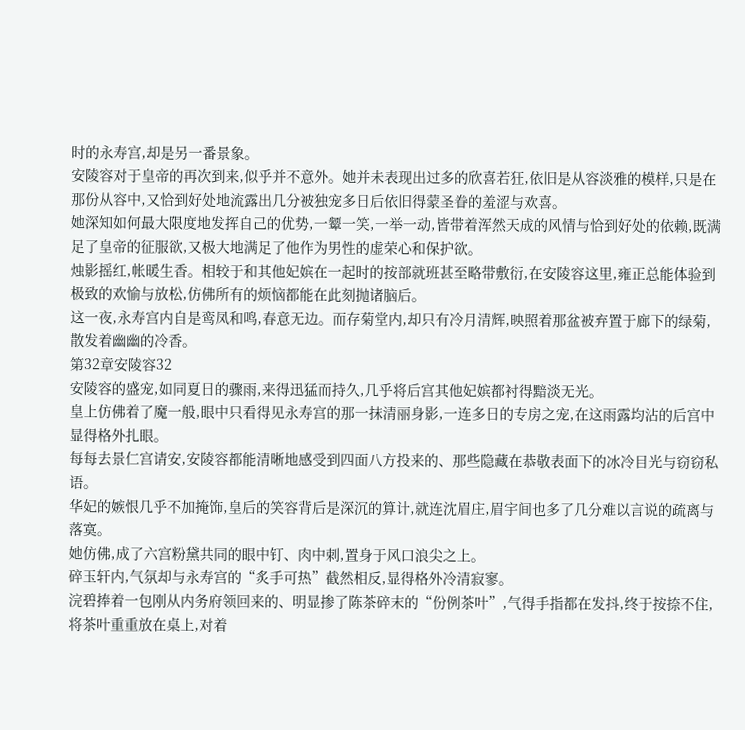时的永寿宫,却是另一番景象。
安陵容对于皇帝的再次到来,似乎并不意外。她并未表现出过多的欣喜若狂,依旧是从容淡雅的模样,只是在那份从容中,又恰到好处地流露出几分被独宠多日后依旧得蒙圣眷的羞涩与欢喜。
她深知如何最大限度地发挥自己的优势,一颦一笑,一举一动,皆带着浑然天成的风情与恰到好处的依赖,既满足了皇帝的征服欲,又极大地满足了他作为男性的虚荣心和保护欲。
烛影摇红,帐暖生香。相较于和其他妃嫔在一起时的按部就班甚至略带敷衍,在安陵容这里,雍正总能体验到极致的欢愉与放松,仿佛所有的烦恼都能在此刻抛诸脑后。
这一夜,永寿宫内自是鸾凤和鸣,春意无边。而存菊堂内,却只有冷月清辉,映照着那盆被弃置于廊下的绿菊,散发着幽幽的冷香。
第32章安陵容32
安陵容的盛宠,如同夏日的骤雨,来得迅猛而持久,几乎将后宫其他妃嫔都衬得黯淡无光。
皇上仿佛着了魔一般,眼中只看得见永寿宫的那一抹清丽身影,一连多日的专房之宠,在这雨露均沾的后宫中显得格外扎眼。
每每去景仁宫请安,安陵容都能清晰地感受到四面八方投来的、那些隐藏在恭敬表面下的冰冷目光与窃窃私语。
华妃的嫉恨几乎不加掩饰,皇后的笑容背后是深沉的算计,就连沈眉庄,眉宇间也多了几分难以言说的疏离与落寞。
她仿佛,成了六宫粉黛共同的眼中钉、肉中刺,置身于风口浪尖之上。
碎玉轩内,气氛却与永寿宫的“炙手可热”截然相反,显得格外冷清寂寥。
浣碧捧着一包刚从内务府领回来的、明显掺了陈茶碎末的“份例茶叶”,气得手指都在发抖,终于按捺不住,将茶叶重重放在桌上,对着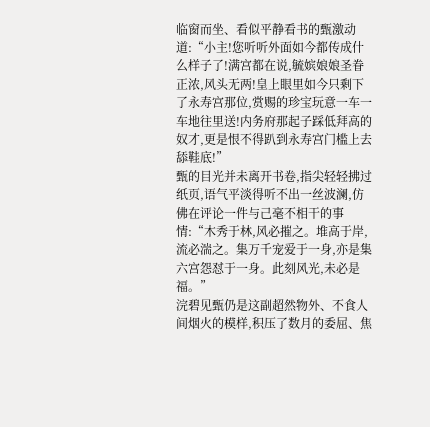临窗而坐、看似平静看书的甄激动道:“小主!您听听外面如今都传成什么样子了!满宫都在说,毓嫔娘娘圣眷正浓,风头无两!皇上眼里如今只剩下了永寿宫那位,赏赐的珍宝玩意一车一车地往里送!内务府那起子踩低拜高的奴才,更是恨不得趴到永寿宫门槛上去舔鞋底!”
甄的目光并未离开书卷,指尖轻轻拂过纸页,语气平淡得听不出一丝波澜,仿佛在评论一件与己毫不相干的事情:“木秀于林,风必摧之。堆高于岸,流必湍之。集万千宠爱于一身,亦是集六宫怨怼于一身。此刻风光,未必是福。”
浣碧见甄仍是这副超然物外、不食人间烟火的模样,积压了数月的委屈、焦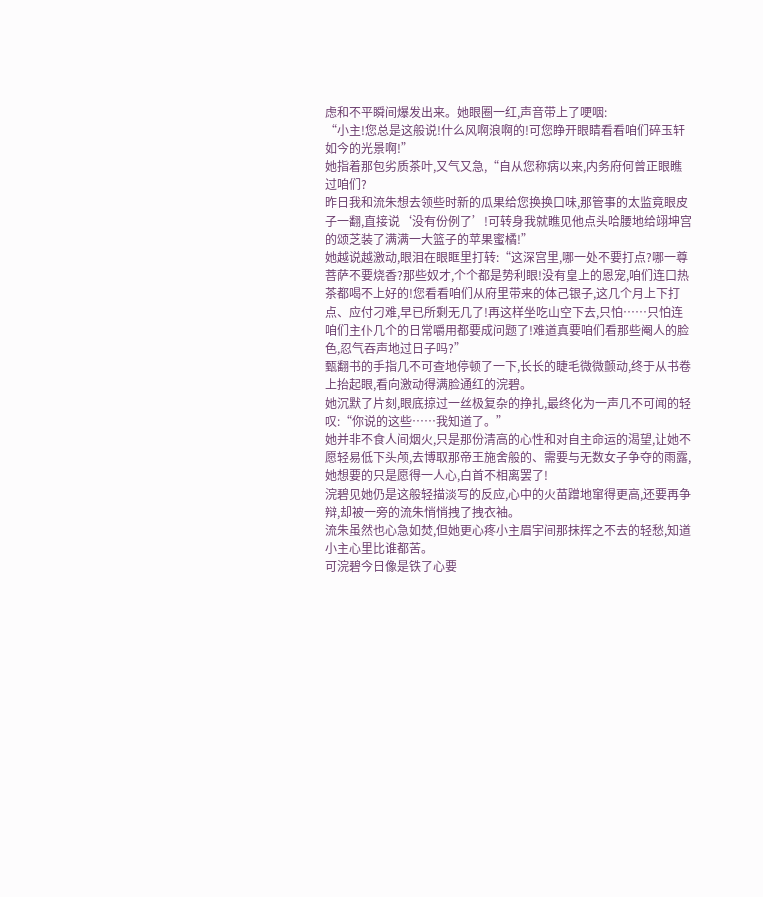虑和不平瞬间爆发出来。她眼圈一红,声音带上了哽咽:
“小主!您总是这般说!什么风啊浪啊的!可您睁开眼睛看看咱们碎玉轩如今的光景啊!”
她指着那包劣质茶叶,又气又急,“自从您称病以来,内务府何曾正眼瞧过咱们?
昨日我和流朱想去领些时新的瓜果给您换换口味,那管事的太监竟眼皮子一翻,直接说‘没有份例了’!可转身我就瞧见他点头哈腰地给翊坤宫的颂芝装了满满一大篮子的苹果蜜橘!”
她越说越激动,眼泪在眼眶里打转:“这深宫里,哪一处不要打点?哪一尊菩萨不要烧香?那些奴才,个个都是势利眼!没有皇上的恩宠,咱们连口热茶都喝不上好的!您看看咱们从府里带来的体己银子,这几个月上下打点、应付刁难,早已所剩无几了!再这样坐吃山空下去,只怕……只怕连咱们主仆几个的日常嚼用都要成问题了!难道真要咱们看那些阉人的脸色,忍气吞声地过日子吗?”
甄翻书的手指几不可查地停顿了一下,长长的睫毛微微颤动,终于从书卷上抬起眼,看向激动得满脸通红的浣碧。
她沉默了片刻,眼底掠过一丝极复杂的挣扎,最终化为一声几不可闻的轻叹:“你说的这些……我知道了。”
她并非不食人间烟火,只是那份清高的心性和对自主命运的渴望,让她不愿轻易低下头颅,去博取那帝王施舍般的、需要与无数女子争夺的雨露,她想要的只是愿得一人心,白首不相离罢了!
浣碧见她仍是这般轻描淡写的反应,心中的火苗蹭地窜得更高,还要再争辩,却被一旁的流朱悄悄拽了拽衣袖。
流朱虽然也心急如焚,但她更心疼小主眉宇间那抹挥之不去的轻愁,知道小主心里比谁都苦。
可浣碧今日像是铁了心要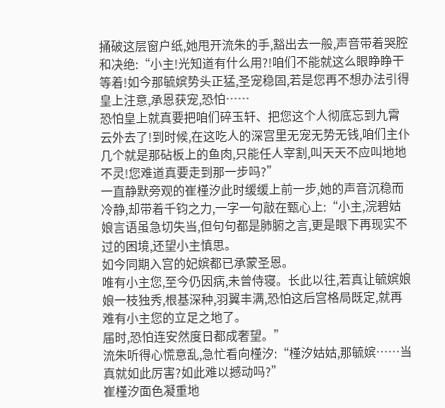捅破这层窗户纸,她甩开流朱的手,豁出去一般,声音带着哭腔和决绝:“小主!光知道有什么用?!咱们不能就这么眼睁睁干等着!如今那毓嫔势头正猛,圣宠稳固,若是您再不想办法引得皇上注意,承恩获宠,恐怕……
恐怕皇上就真要把咱们碎玉轩、把您这个人彻底忘到九霄云外去了!到时候,在这吃人的深宫里无宠无势无钱,咱们主仆几个就是那砧板上的鱼肉,只能任人宰割,叫天天不应叫地地不灵!您难道真要走到那一步吗?”
一直静默旁观的崔槿汐此时缓缓上前一步,她的声音沉稳而冷静,却带着千钧之力,一字一句敲在甄心上:“小主,浣碧姑娘言语虽急切失当,但句句都是肺腑之言,更是眼下再现实不过的困境,还望小主慎思。
如今同期入宫的妃嫔都已承蒙圣恩。
唯有小主您,至今仍因病,未曾侍寝。长此以往,若真让毓嫔娘娘一枝独秀,根基深种,羽翼丰满,恐怕这后宫格局既定,就再难有小主您的立足之地了。
届时,恐怕连安然度日都成奢望。”
流朱听得心慌意乱,急忙看向槿汐:“槿汐姑姑,那毓嫔……当真就如此厉害?如此难以撼动吗?”
崔槿汐面色凝重地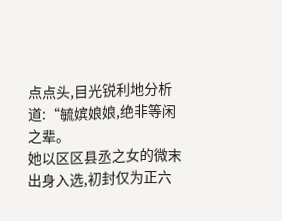点点头,目光锐利地分析道:“毓嫔娘娘,绝非等闲之辈。
她以区区县丞之女的微末出身入选,初封仅为正六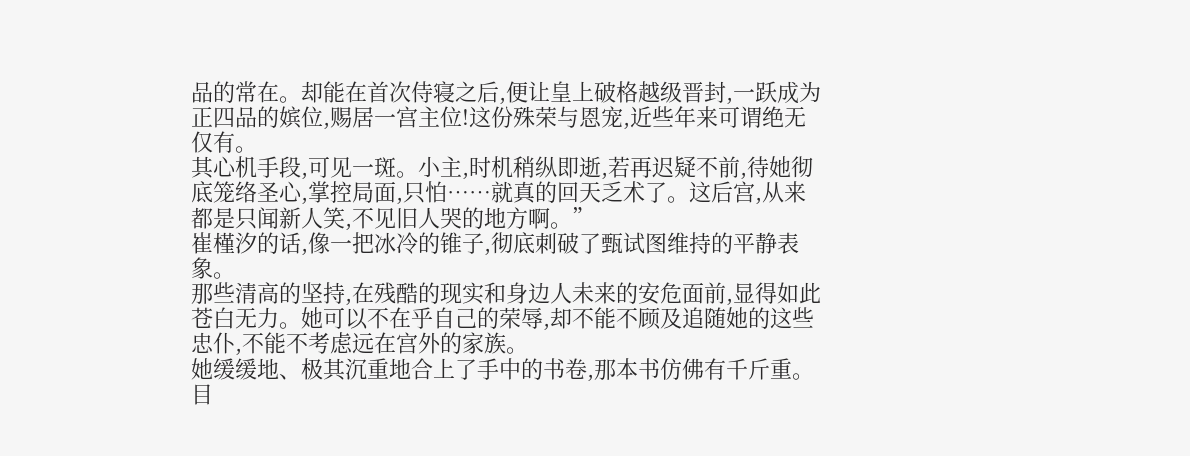品的常在。却能在首次侍寝之后,便让皇上破格越级晋封,一跃成为正四品的嫔位,赐居一宫主位!这份殊荣与恩宠,近些年来可谓绝无仅有。
其心机手段,可见一斑。小主,时机稍纵即逝,若再迟疑不前,待她彻底笼络圣心,掌控局面,只怕……就真的回天乏术了。这后宫,从来都是只闻新人笑,不见旧人哭的地方啊。”
崔槿汐的话,像一把冰冷的锥子,彻底刺破了甄试图维持的平静表象。
那些清高的坚持,在残酷的现实和身边人未来的安危面前,显得如此苍白无力。她可以不在乎自己的荣辱,却不能不顾及追随她的这些忠仆,不能不考虑远在宫外的家族。
她缓缓地、极其沉重地合上了手中的书卷,那本书仿佛有千斤重。
目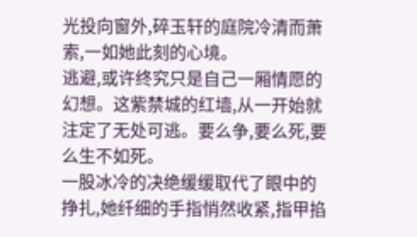光投向窗外,碎玉轩的庭院冷清而萧索,一如她此刻的心境。
逃避,或许终究只是自己一厢情愿的幻想。这紫禁城的红墙,从一开始就注定了无处可逃。要么争,要么死,要么生不如死。
一股冰冷的决绝缓缓取代了眼中的挣扎,她纤细的手指悄然收紧,指甲掐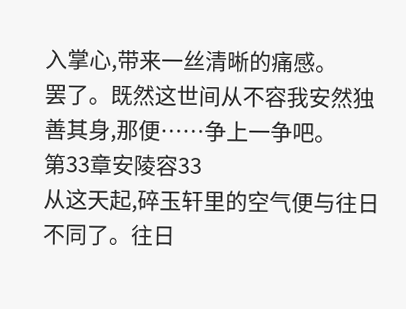入掌心,带来一丝清晰的痛感。
罢了。既然这世间从不容我安然独善其身,那便……争上一争吧。
第33章安陵容33
从这天起,碎玉轩里的空气便与往日不同了。往日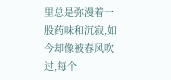里总是弥漫着一股药味和沉寂,如今却像被春风吹过,每个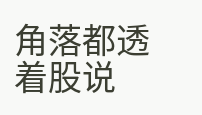角落都透着股说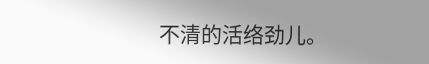不清的活络劲儿。